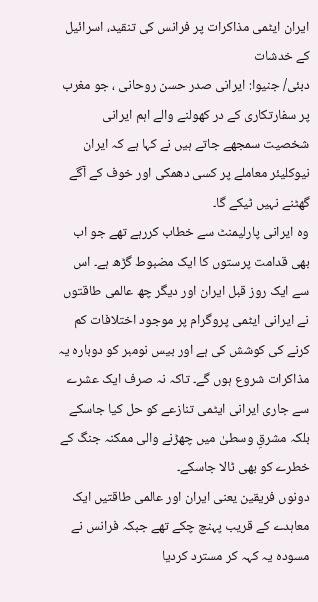ایران ایٹمی مذاکرات پر فرانس کی تنقید، اسرائیل کے خدشات
دبئی/ جنیوا: ایرانی صدر حسن روحانی ، جو مغرب پر سفارتکاری کے در کھولنے والے اہم ایرانی شخصیت سمجھے جاتے ہیں نے کہا ہے کہ ایران نیوکلیئر معاملے پر کسی دھمکی اور خوف کے آگے گھٹنے نہیں ٹیکے گا۔
وہ ایرانی پارلیمنٹ سے خطاب کررہے تھے جو اب بھی قدامت پرستوں کا ایک مضبوط گڑھ ہے۔ اس سے ایک روز قبل ایران اور دیگر چھ عالمی طاقتوں نے ایرانی ایٹمی پروگرام پر موجود اختلافات کم کرنے کی کوشش کی ہے اور بیس نومبر کو دوبارہ یہ مذاکرات شروع ہوں گے۔ تاکہ نہ صرف ایک عشرے سے جاری ایرانی ایٹمی تنازعے کو حل کیا جاسکے بلکہ مشرقِ وسطیٰ میں چھڑنے والی ممکنہ جنگ کے خطرے کو بھی ٹالا جاسکے۔
دونوں فریقین یعنی ایران اور عالمی طاقتیں ایک معاہدے کے قریب پہنچ چکے تھے جبکہ فرانس نے مسودہ یہ کہہ کر مسترد کردیا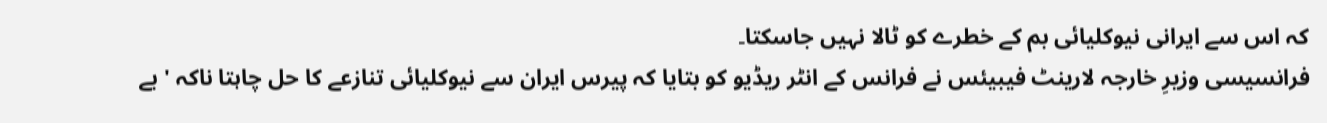کہ اس سے ایرانی نیوکلیائی بم کے خطرے کو ٹالا نہیں جاسکتا۔
فرانسیسی وزیرِ خارجہ لارینٹ فیبیئس نے فرانس کے انٹر ریڈیو کو بتایا کہ پیرس ایران سے نیوکلیائی تنازعے کا حل چاہتا ناکہ ' بے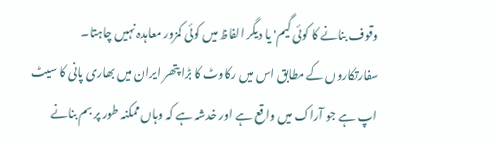وقوف بنانے کا کوئی گیم' یا دیگر الفاظ میں کوئی کمزور معاہدہ نہیں چاہتا۔
سفارتکاروں کے مطابق اس میں رکاوٹ کا بڑا پتھر ایران میں بھاری پانی کا سیٹ اپ ہے جو آراک میں واقع ہے اور خدشہ ہے کہ وہاں ممکنہ طور پر بم بنانے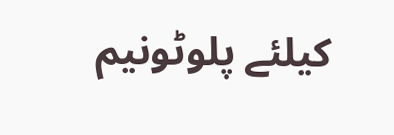کیلئے پلوٹونیم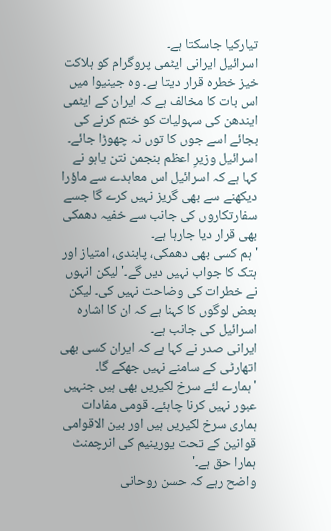تیارکیا جاسکتا ہے۔
اسرائیل ایرانی ایٹمی پروگرام کو ہلاکت خیز خطرہ قرار دیتا ہے۔ وہ جینیوا میں اس بات کا مخالف ہے کہ ایران کے ایٹمی ایندھن کی سہولیات کو ختم کرنے کی بجائے اسے جوں کا توں نہ چھوڑا جائے۔
اسرائیل وزیرِ اعظم بنجمن نتن یاہو نے کہا ہے کہ اسرائیل اس معاہدے سے ماؤرا دیکھنے سے بھی گریز نہیں کرے گا جسے سفارتکاروں کی جانب سے خفیہ دھمکی بھی قرار دیا جارہا ہے۔
' ہم کسی بھی دھمکی، پابندی، امتیاز اور ہتک کا جواب نہیں دیں گے۔' لیکن انہوں نے خطرات کی وضاحت نہیں کی۔ لیکن بعض لوگوں کا کہنا ہے کہ ان کا اشارہ اسرائیل کی جانب ہے۔
ایرانی صدر نے کہا ہے کہ ایران کسی بھی اتھارٹی کے سامنے نہیں جھکے گا۔
' ہمارے لئے سرخ لکیریں بھی ہیں جنہیں عبور نہیں کرنا چاہئے۔ قومی مفادات ہماری سرخ لکیریں ہیں اور بین الاقوامی قوانین کے تحت یورینیم کی انرچمنٹ ہمارا حق ہے۔'
واضح رہے کہ حسن روحانی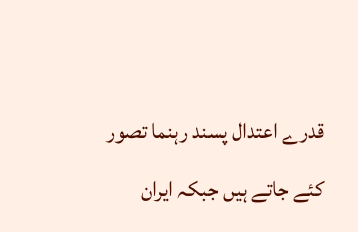قدرے اعتدال پسند رہنما تصور کئے جاتے ہیں جبکہ ایران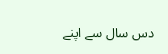دس سال سے اپنے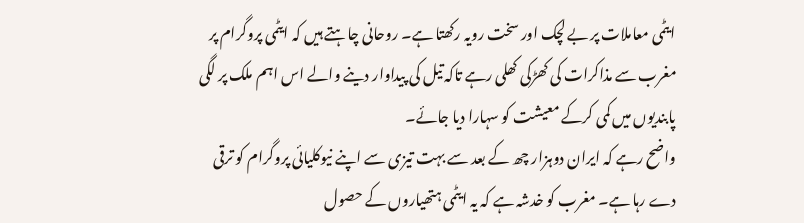ایٹمی معاملات پر بے لچک اور سخت رویہ رکھتا ہے۔ روحانی چاہتے ہیں کہ ایٹمی پروگرام پر مغرب سے مذاکرات کی کھڑکی کھلی رہے تاکہ تیل کی پیداوار دینے والے اس اہم ملک پر لگی پابندیوں میں کمی کرکے معیشت کو سہارا دیا جائے۔
واضح رہے کہ ایران دوہزار چھ کے بعد سے بہت تیزی سے اپنے نیوکلیائی پروگرام کو ترقی دے رہا ہے۔ مغرب کو خدشہ ہے کہ یہ ایٹمی ہتھیاروں کے حصول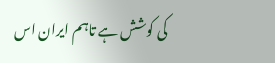کی کوشش ہے تاہم ایران اس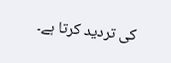کی تردید کرتا ہے۔